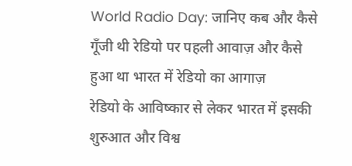World Radio Day: जानिए कब और कैसे गूँजी थी रेडियो पर पहली आवाज़ और कैसे हुआ था भारत में रेडियो का आगाज़
रेडियो के आविष्कार से लेकर भारत में इसकी शुरुआत और विश्व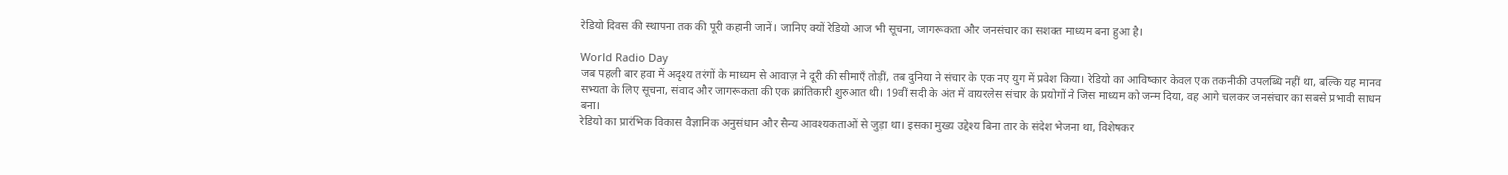रेडियो दिवस की स्थापना तक की पूरी कहानी जानें। जानिए क्यों रेडियो आज भी सूचना, जागरूकता और जनसंचार का सशक्त माध्यम बना हुआ है।

World Radio Day
जब पहली बार हवा में अदृश्य तरंगों के माध्यम से आवाज़ ने दूरी की सीमाएँ तोड़ीं, तब दुनिया ने संचार के एक नए युग में प्रवेश किया। रेडियो का आविष्कार केवल एक तकनीकी उपलब्धि नहीं था, बल्कि यह मानव सभ्यता के लिए सूचना, संवाद और जागरूकता की एक क्रांतिकारी शुरुआत थी। 19वीं सदी के अंत में वायरलेस संचार के प्रयोगों ने जिस माध्यम को जन्म दिया, वह आगे चलकर जनसंचार का सबसे प्रभावी साधन बना।
रेडियो का प्रारंभिक विकास वैज्ञानिक अनुसंधान और सैन्य आवश्यकताओं से जुड़ा था। इसका मुख्य उद्देश्य बिना तार के संदेश भेजना था, विशेषकर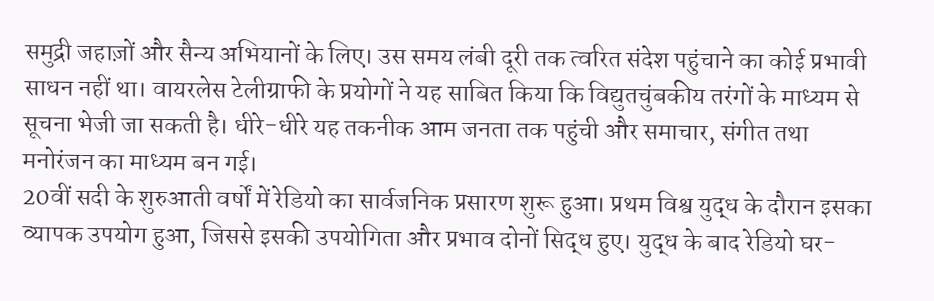समुद्री जहाज़ों और सैन्य अभियानों के लिए। उस समय लंबी दूरी तक त्वरित संदेश पहुंचाने का कोई प्रभावी साधन नहीं था। वायरलेस टेलीग्राफी के प्रयोगों ने यह साबित किया कि विद्युतचुंबकीय तरंगों के माध्यम से सूचना भेजी जा सकती है। धीरे-धीरे यह तकनीक आम जनता तक पहुंची और समाचार, संगीत तथा मनोरंजन का माध्यम बन गई।
20वीं सदी के शुरुआती वर्षों में रेडियो का सार्वजनिक प्रसारण शुरू हुआ। प्रथम विश्व युद्ध के दौरान इसका व्यापक उपयोग हुआ, जिससे इसकी उपयोगिता और प्रभाव दोनों सिद्ध हुए। युद्ध के बाद रेडियो घर-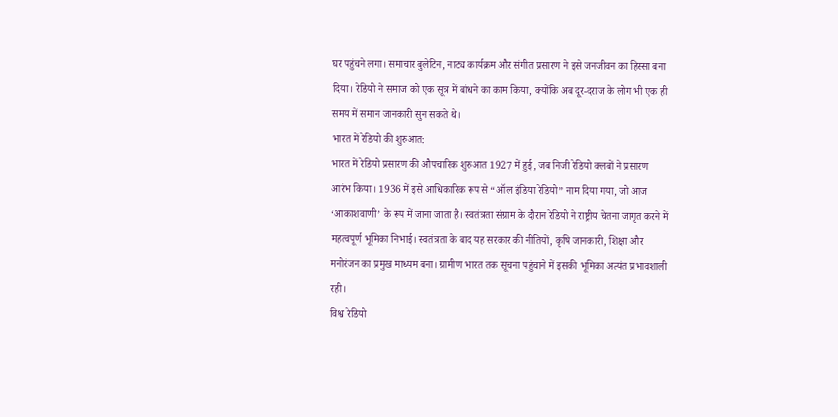घर पहुंचने लगा। समाचार बुलेटिन, नाट्य कार्यक्रम और संगीत प्रसारण ने इसे जनजीवन का हिस्सा बना दिया। रेडियो ने समाज को एक सूत्र में बांधने का काम किया, क्योंकि अब दूर-दराज के लोग भी एक ही समय में समान जानकारी सुन सकते थे।
भारत में रेडियो की शुरुआत:
भारत में रेडियो प्रसारण की औपचारिक शुरुआत 1927 में हुई, जब निजी रेडियो क्लबों ने प्रसारण आरंभ किया। 1936 में इसे आधिकारिक रूप से “ऑल इंडिया रेडियो” नाम दिया गया, जो आज ‘आकाशवाणी’ के रूप में जाना जाता है। स्वतंत्रता संग्राम के दौरान रेडियो ने राष्ट्रीय चेतना जागृत करने में महत्वपूर्ण भूमिका निभाई। स्वतंत्रता के बाद यह सरकार की नीतियों, कृषि जानकारी, शिक्षा और मनोरंजन का प्रमुख माध्यम बना। ग्रामीण भारत तक सूचना पहुंचाने में इसकी भूमिका अत्यंत प्रभावशाली रही।
विश्व रेडियो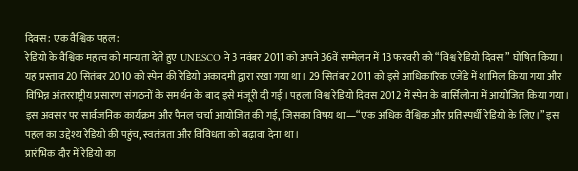दिवस: एक वैश्विक पहल:
रेडियो के वैश्विक महत्व को मान्यता देते हुए UNESCO ने 3 नवंबर 2011 को अपने 36वें सम्मेलन में 13 फरवरी को “विश्व रेडियो दिवस” घोषित किया। यह प्रस्ताव 20 सितंबर 2010 को स्पेन की रेडियो अकादमी द्वारा रखा गया था। 29 सितंबर 2011 को इसे आधिकारिक एजेंडे में शामिल किया गया और विभिन्न अंतरराष्ट्रीय प्रसारण संगठनों के समर्थन के बाद इसे मंजूरी दी गई। पहला विश्व रेडियो दिवस 2012 में स्पेन के बार्सिलोना में आयोजित किया गया। इस अवसर पर सार्वजनिक कार्यक्रम और पैनल चर्चा आयोजित की गई, जिसका विषय था—“एक अधिक वैश्विक और प्रतिस्पर्धी रेडियो के लिए।” इस पहल का उद्देश्य रेडियो की पहुंच, स्वतंत्रता और विविधता को बढ़ावा देना था।
प्रारंभिक दौर में रेडियो का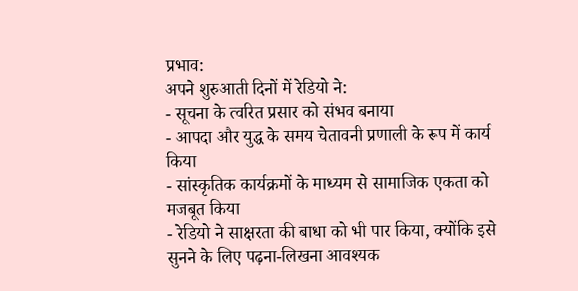प्रभाव:
अपने शुरुआती दिनों में रेडियो ने:
- सूचना के त्वरित प्रसार को संभव बनाया
- आपदा और युद्ध के समय चेतावनी प्रणाली के रूप में कार्य किया
- सांस्कृतिक कार्यक्रमों के माध्यम से सामाजिक एकता को मजबूत किया
- रेडियो ने साक्षरता की बाधा को भी पार किया, क्योंकि इसे सुनने के लिए पढ़ना-लिखना आवश्यक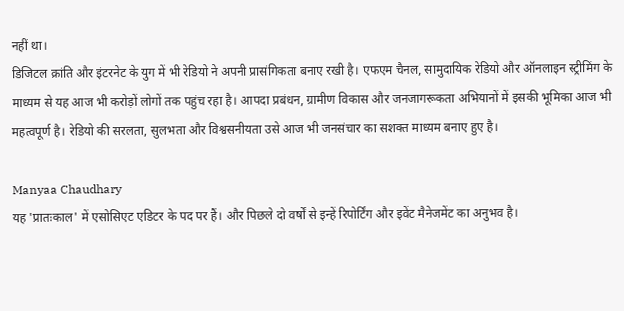नहीं था।
डिजिटल क्रांति और इंटरनेट के युग में भी रेडियो ने अपनी प्रासंगिकता बनाए रखी है। एफएम चैनल, सामुदायिक रेडियो और ऑनलाइन स्ट्रीमिंग के माध्यम से यह आज भी करोड़ों लोगों तक पहुंच रहा है। आपदा प्रबंधन, ग्रामीण विकास और जनजागरूकता अभियानों में इसकी भूमिका आज भी महत्वपूर्ण है। रेडियो की सरलता, सुलभता और विश्वसनीयता उसे आज भी जनसंचार का सशक्त माध्यम बनाए हुए है।

Manyaa Chaudhary
यह 'प्रातःकाल' में एसोसिएट एडिटर के पद पर हैं। और पिछले दो वर्षों से इन्हें रिपोर्टिंग और इवेंट मैनेजमेंट का अनुभव है।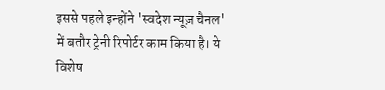इससे पहले इन्होंने 'स्वदेश न्यूज़ चैनल' में बतौर ट्रेनी रिपोर्टर काम किया है। ये विशेष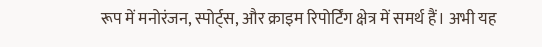रूप में मनोरंजन, स्पोर्ट्स, और क्राइम रिपोर्टिंग क्षेत्र में समर्थ हैं। अभी यह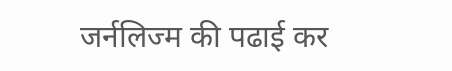जर्नलिज्म की पढाई कर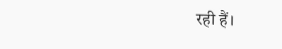रही हैं।